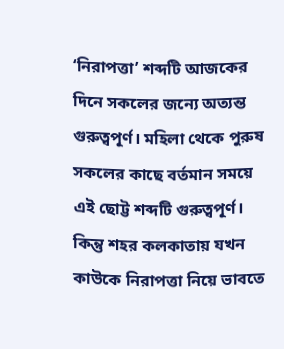‘নিরাপত্তা’ শব্দটি আজকের দিনে সকলের জন্যে অত্যন্ত গুরুত্বপূর্ণ। মহিলা থেকে পুরুষ সকলের কাছে বর্তমান সময়ে এই ছোট্ট শব্দটি গুরুত্বপূর্ণ। কিন্তু শহর কলকাতায় যখন কাউকে নিরাপত্তা নিয়ে ভাবতে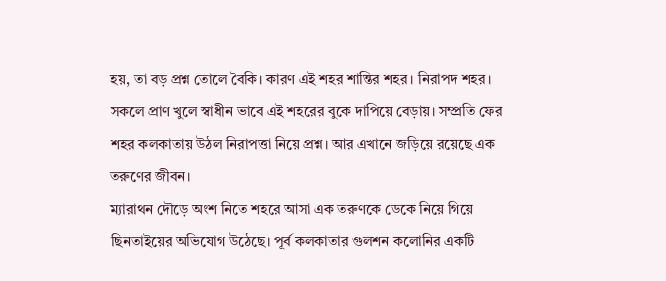হয়, তা বড় প্রশ্ন তোলে বৈকি। কারণ এই শহর শান্তির শহর। নিরাপদ শহর। সকলে প্রাণ খুলে স্বাধীন ভাবে এই শহরের বুকে দাপিয়ে বেড়ায়। সম্প্রতি ফের শহর কলকাতায় উঠল নিরাপত্তা নিয়ে প্রশ্ন। আর এখানে জড়িয়ে রয়েছে এক তরুণের জীবন।
ম্যারাথন দৌড়ে অংশ নিতে শহরে আসা এক তরুণকে ডেকে নিয়ে গিয়ে ছিনতাইয়ের অভিযোগ উঠেছে। পূর্ব কলকাতার গুলশন কলোনির একটি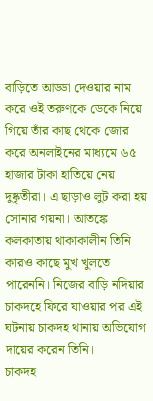বাড়িতে আড্ডা দেওয়ার নাম করে ওই তরুণকে ডেকে নিয়ে গিয়ে তাঁর কাছ থেকে জোর করে অনলাইনের মাধ্যমে ৬৫ হাজার টাকা হাতিয়ে নেয় দুষ্কৃতীরা। এ ছাড়াও লুট করা হয় সোনার গয়না। আতঙ্কে কলকাতায় থাকাকালীন তিনি কারও কাছে মুখ খুলতে পারেননি। নিজের বাড়ি নদিয়ার চাকদহে ফিরে যাওয়ার পর এই ঘটনায় চাকদহ থানায় অভিযোগ দায়ের করেন তিনি।
চাকদহ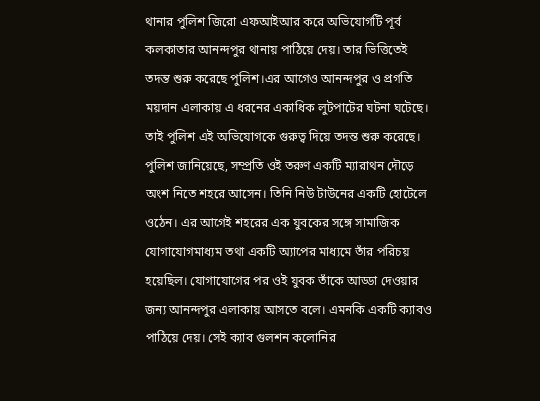থানার পুলিশ জিরো এফআইআর করে অভিযোগটি পূর্ব কলকাতার আনন্দপুর থানায় পাঠিয়ে দেয়। তার ভিত্তিতেই তদন্ত শুরু করেছে পুলিশ।এর আগেও আনন্দপুর ও প্রগতি ময়দান এলাকায় এ ধরনের একাধিক লুটপাটের ঘটনা ঘটেছে। তাই পুলিশ এই অভিযোগকে গুরুত্ব দিয়ে তদন্ত শুরু করেছে।
পুলিশ জানিয়েছে, সম্প্রতি ওই তরুণ একটি ম্যারাথন দৌড়ে অংশ নিতে শহরে আসেন। তিনি নিউ টাউনের একটি হোটেলে ওঠেন। এর আগেই শহরের এক যুবকের সঙ্গে সামাজিক যোগাযোগমাধ্যম তথা একটি অ্যাপের মাধ্যমে তাঁর পরিচয় হয়েছিল। যোগাযোগের পর ওই যুবক তাঁকে আড্ডা দেওয়ার জন্য আনন্দপুর এলাকায় আসতে বলে। এমনকি একটি ক্যাবও পাঠিয়ে দেয়। সেই ক্যাব গুলশন কলোনির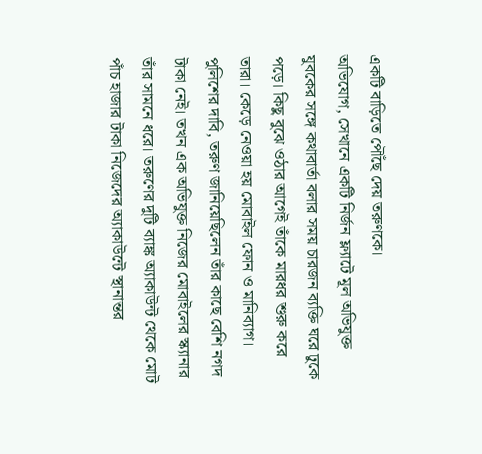একটি বাড়িতে পৌঁছে দেয় তরুণকে।
অভিযোগ, সেখানে একটি নির্জন ফ্ল্যাটে মূল অভিযুক্ত যুবকের সঙ্গে কথাবার্তা বলার সময় চারজন ব্যক্তি ঘরে ঢুকে পড়ে। কিছু বুঝে ওঠার আগেই তাঁকে মারধর শুরু করে তারা। কেড়ে নেওয়া হয় মোবাইল ফোন ও মানিব্যাগ।
পুলিশের দাবি, তরুণ জানিয়েছিলেন তাঁর কাছে বেশি নগদ টাকা নেই। তখন এক অভিযুক্ত নিজের মোবাইলের স্ক্যানার তাঁর সামনে ধরে। তরুণের দুটি ব্যাঙ্ক অ্যাকাউন্ট থেকে মোট পাঁচ হাজার টাকা নিজেদের অ্যাকাউন্টে স্থানান্তর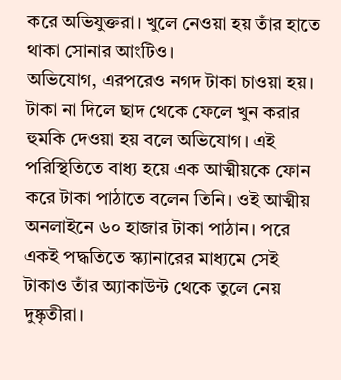করে অভিযুক্তরা। খুলে নেওয়া হয় তাঁর হাতে থাকা সোনার আংটিও।
অভিযোগ, এরপরেও নগদ টাকা চাওয়া হয়। টাকা না দিলে ছাদ থেকে ফেলে খুন করার হুমকি দেওয়া হয় বলে অভিযোগ। এই পরিস্থিতিতে বাধ্য হয়ে এক আত্মীয়কে ফোন করে টাকা পাঠাতে বলেন তিনি। ওই আত্মীয় অনলাইনে ৬০ হাজার টাকা পাঠান। পরে একই পদ্ধতিতে স্ক্যানারের মাধ্যমে সেই টাকাও তাঁর অ্যাকাউন্ট থেকে তুলে নেয় দুষ্কৃতীরা।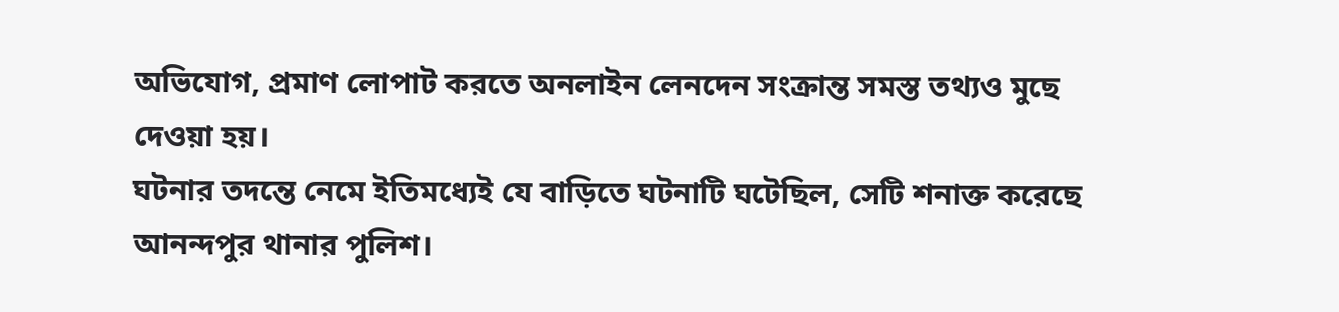অভিযোগ, প্রমাণ লোপাট করতে অনলাইন লেনদেন সংক্রান্ত সমস্ত তথ্যও মুছে দেওয়া হয়।
ঘটনার তদন্তে নেমে ইতিমধ্যেই যে বাড়িতে ঘটনাটি ঘটেছিল, সেটি শনাক্ত করেছে আনন্দপুর থানার পুলিশ।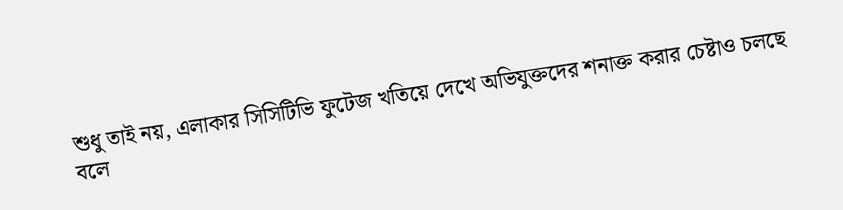শুধু তাই নয়, এলাকার সিসিটিভি ফুটেজ খতিয়ে দেখে অভিযুক্তদের শনাক্ত করার চেষ্টাও চলছে বলে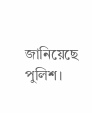জানিয়েছে পুলিশ।